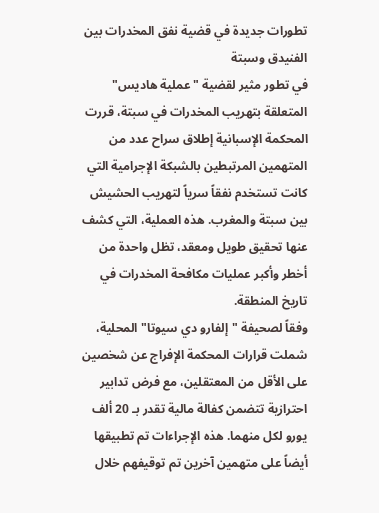تطورات جديدة في قضية نفق المخدرات بين الفنيدق وسبتة
في تطور مثير لقضية "عملية هاديس" المتعلقة بتهريب المخدرات في سبتة، قررت المحكمة الإسبانية إطلاق سراح عدد من المتهمين المرتبطين بالشبكة الإجرامية التي كانت تستخدم نفقاً سرياً لتهريب الحشيش بين سبتة والمغرب. هذه العملية، التي كشف عنها تحقيق طويل ومعقد، تظل واحدة من أخطر وأكبر عمليات مكافحة المخدرات في تاريخ المنطقة.
وفقاً لصحيفة "إلفارو دي سيوتا" المحلية، شملت قرارات المحكمة الإفراج عن شخصين على الأقل من المعتقلين، مع فرض تدابير احترازية تتضمن كفالة مالية تقدر بـ 20 ألف يورو لكل منهما. هذه الإجراءات تم تطبيقها أيضاً على متهمين آخرين تم توقيفهم خلال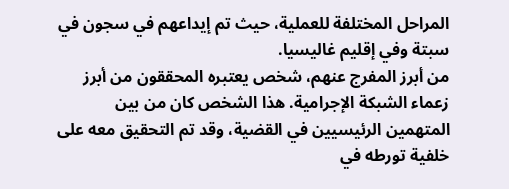المراحل المختلفة للعملية، حيث تم إيداعهم في سجون في سبتة وفي إقليم غاليسيا.
من أبرز المفرج عنهم، شخص يعتبره المحققون من أبرز زعماء الشبكة الإجرامية. هذا الشخص كان من بين المتهمين الرئيسيين في القضية، وقد تم التحقيق معه على خلفية تورطه في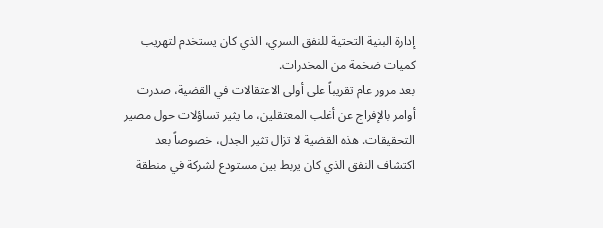إدارة البنية التحتية للنفق السري، الذي كان يستخدم لتهريب كميات ضخمة من المخدرات.
بعد مرور عام تقريباً على أولى الاعتقالات في القضية، صدرت أوامر بالإفراج عن أغلب المعتقلين، ما يثير تساؤلات حول مصير التحقيقات. هذه القضية لا تزال تثير الجدل، خصوصاً بعد اكتشاف النفق الذي كان يربط بين مستودع لشركة في منطقة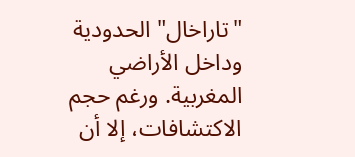"تاراخال" الحدودية وداخل الأراضي المغربية. ورغم حجم الاكتشافات، إلا أن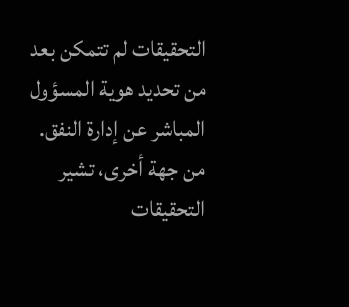التحقيقات لم تتمكن بعد من تحديد هوية المسؤول المباشر عن إدارة النفق.
من جهة أخرى، تشير التحقيقات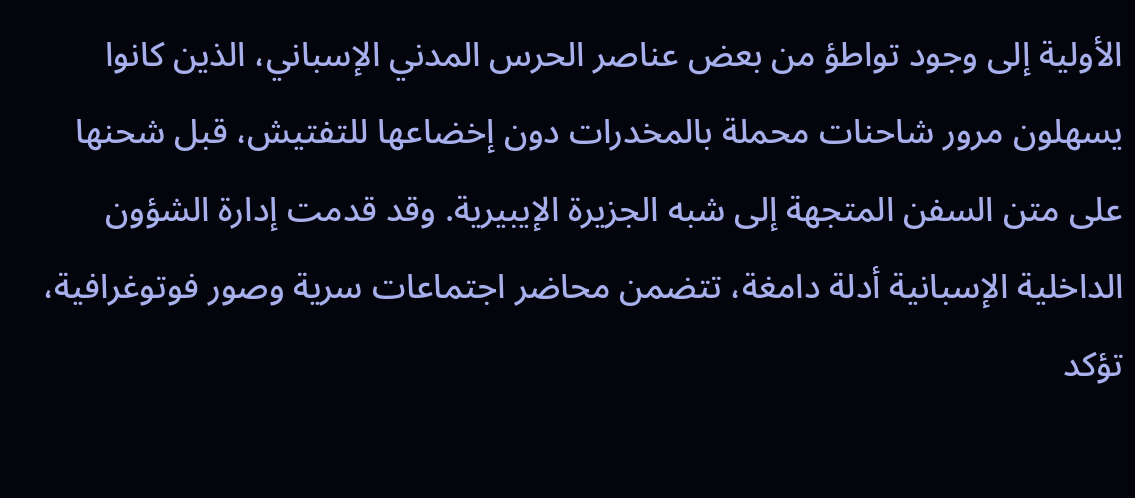الأولية إلى وجود تواطؤ من بعض عناصر الحرس المدني الإسباني، الذين كانوا يسهلون مرور شاحنات محملة بالمخدرات دون إخضاعها للتفتيش، قبل شحنها على متن السفن المتجهة إلى شبه الجزيرة الإيبيرية. وقد قدمت إدارة الشؤون الداخلية الإسبانية أدلة دامغة، تتضمن محاضر اجتماعات سرية وصور فوتوغرافية، تؤكد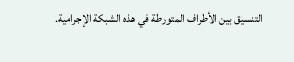التنسيق بين الأطراف المتورطة في هذه الشبكة الإجرامية.